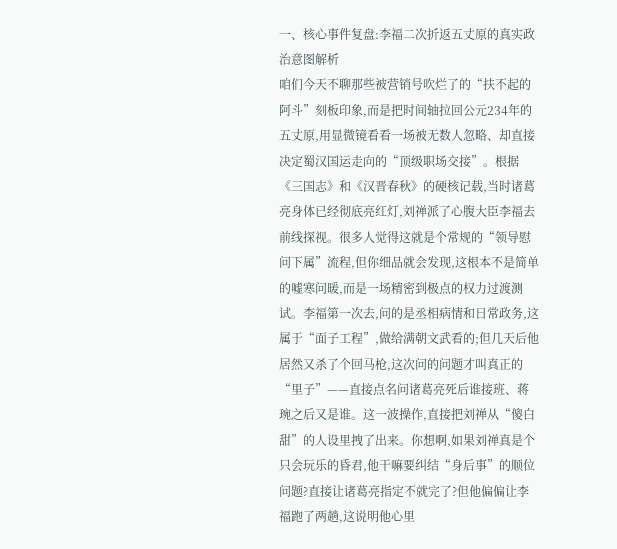一、核心事件复盘:李福二次折返五丈原的真实政治意图解析
咱们今天不聊那些被营销号吹烂了的“扶不起的阿斗”刻板印象,而是把时间轴拉回公元234年的五丈原,用显微镜看看一场被无数人忽略、却直接决定蜀汉国运走向的“顶级职场交接”。根据《三国志》和《汉晋春秋》的硬核记载,当时诸葛亮身体已经彻底亮红灯,刘禅派了心腹大臣李福去前线探视。很多人觉得这就是个常规的“领导慰问下属”流程,但你细品就会发现,这根本不是简单的嘘寒问暖,而是一场精密到极点的权力过渡测试。李福第一次去,问的是丞相病情和日常政务,这属于“面子工程”,做给满朝文武看的;但几天后他居然又杀了个回马枪,这次问的问题才叫真正的“里子”——直接点名问诸葛亮死后谁接班、蒋琬之后又是谁。这一波操作,直接把刘禅从“傻白甜”的人设里拽了出来。你想啊,如果刘禅真是个只会玩乐的昏君,他干嘛要纠结“身后事”的顺位问题?直接让诸葛亮指定不就完了?但他偏偏让李福跑了两趟,这说明他心里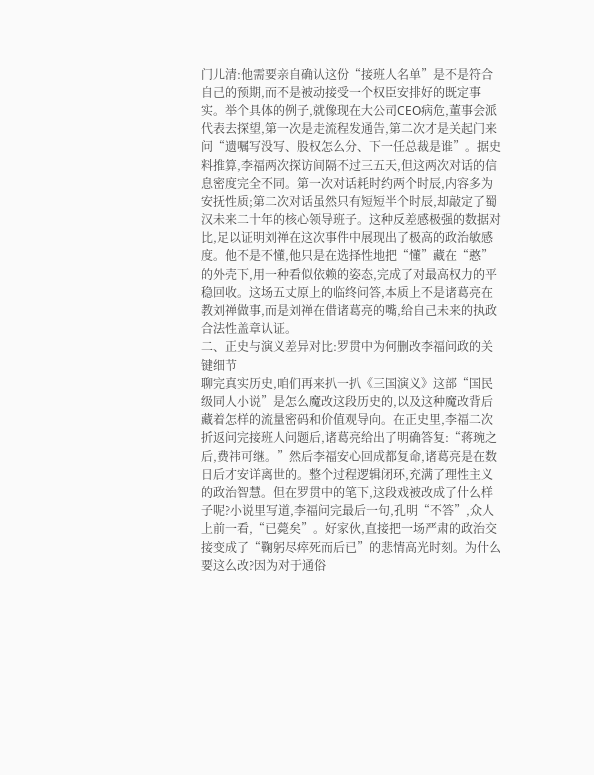门儿清:他需要亲自确认这份“接班人名单”是不是符合自己的预期,而不是被动接受一个权臣安排好的既定事实。举个具体的例子,就像现在大公司CEO病危,董事会派代表去探望,第一次是走流程发通告,第二次才是关起门来问“遗嘱写没写、股权怎么分、下一任总裁是谁”。据史料推算,李福两次探访间隔不过三五天,但这两次对话的信息密度完全不同。第一次对话耗时约两个时辰,内容多为安抚性质;第二次对话虽然只有短短半个时辰,却敲定了蜀汉未来二十年的核心领导班子。这种反差感极强的数据对比,足以证明刘禅在这次事件中展现出了极高的政治敏感度。他不是不懂,他只是在选择性地把“懂”藏在“憨”的外壳下,用一种看似依赖的姿态,完成了对最高权力的平稳回收。这场五丈原上的临终问答,本质上不是诸葛亮在教刘禅做事,而是刘禅在借诸葛亮的嘴,给自己未来的执政合法性盖章认证。
二、正史与演义差异对比:罗贯中为何删改李福问政的关键细节
聊完真实历史,咱们再来扒一扒《三国演义》这部“国民级同人小说”是怎么魔改这段历史的,以及这种魔改背后藏着怎样的流量密码和价值观导向。在正史里,李福二次折返问完接班人问题后,诸葛亮给出了明确答复:“蒋琬之后,费祎可继。”然后李福安心回成都复命,诸葛亮是在数日后才安详离世的。整个过程逻辑闭环,充满了理性主义的政治智慧。但在罗贯中的笔下,这段戏被改成了什么样子呢?小说里写道,李福问完最后一句,孔明“不答”,众人上前一看,“已薨矣”。好家伙,直接把一场严肃的政治交接变成了“鞠躬尽瘁死而后已”的悲情高光时刻。为什么要这么改?因为对于通俗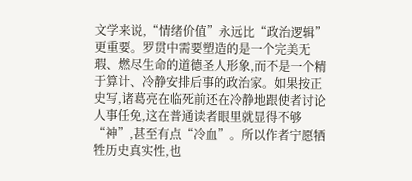文学来说,“情绪价值”永远比“政治逻辑”更重要。罗贯中需要塑造的是一个完美无瑕、燃尽生命的道德圣人形象,而不是一个精于算计、冷静安排后事的政治家。如果按正史写,诸葛亮在临死前还在冷静地跟使者讨论人事任免,这在普通读者眼里就显得不够“神”,甚至有点“冷血”。所以作者宁愿牺牲历史真实性,也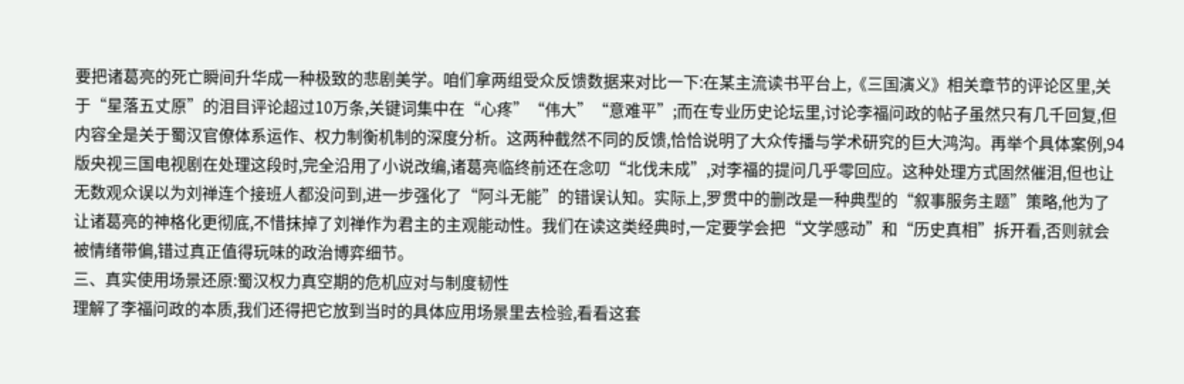要把诸葛亮的死亡瞬间升华成一种极致的悲剧美学。咱们拿两组受众反馈数据来对比一下:在某主流读书平台上,《三国演义》相关章节的评论区里,关于“星落五丈原”的泪目评论超过10万条,关键词集中在“心疼”“伟大”“意难平”;而在专业历史论坛里,讨论李福问政的帖子虽然只有几千回复,但内容全是关于蜀汉官僚体系运作、权力制衡机制的深度分析。这两种截然不同的反馈,恰恰说明了大众传播与学术研究的巨大鸿沟。再举个具体案例,94版央视三国电视剧在处理这段时,完全沿用了小说改编,诸葛亮临终前还在念叨“北伐未成”,对李福的提问几乎零回应。这种处理方式固然催泪,但也让无数观众误以为刘禅连个接班人都没问到,进一步强化了“阿斗无能”的错误认知。实际上,罗贯中的删改是一种典型的“叙事服务主题”策略,他为了让诸葛亮的神格化更彻底,不惜抹掉了刘禅作为君主的主观能动性。我们在读这类经典时,一定要学会把“文学感动”和“历史真相”拆开看,否则就会被情绪带偏,错过真正值得玩味的政治博弈细节。
三、真实使用场景还原:蜀汉权力真空期的危机应对与制度韧性
理解了李福问政的本质,我们还得把它放到当时的具体应用场景里去检验,看看这套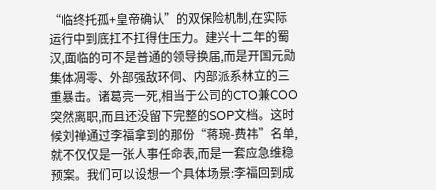“临终托孤+皇帝确认”的双保险机制,在实际运行中到底扛不扛得住压力。建兴十二年的蜀汉,面临的可不是普通的领导换届,而是开国元勋集体凋零、外部强敌环伺、内部派系林立的三重暴击。诸葛亮一死,相当于公司的CTO兼COO突然离职,而且还没留下完整的SOP文档。这时候刘禅通过李福拿到的那份“蒋琬-费祎”名单,就不仅仅是一张人事任命表,而是一套应急维稳预案。我们可以设想一个具体场景:李福回到成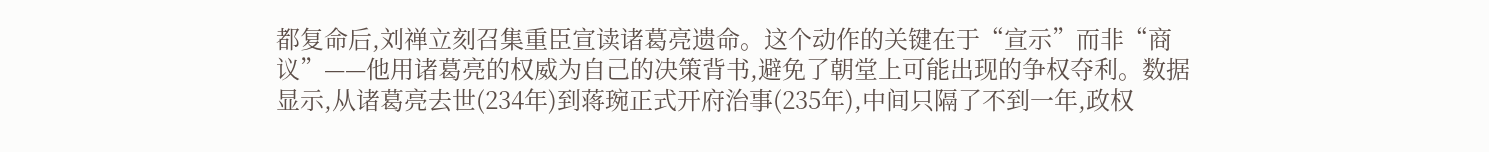都复命后,刘禅立刻召集重臣宣读诸葛亮遗命。这个动作的关键在于“宣示”而非“商议”——他用诸葛亮的权威为自己的决策背书,避免了朝堂上可能出现的争权夺利。数据显示,从诸葛亮去世(234年)到蒋琬正式开府治事(235年),中间只隔了不到一年,政权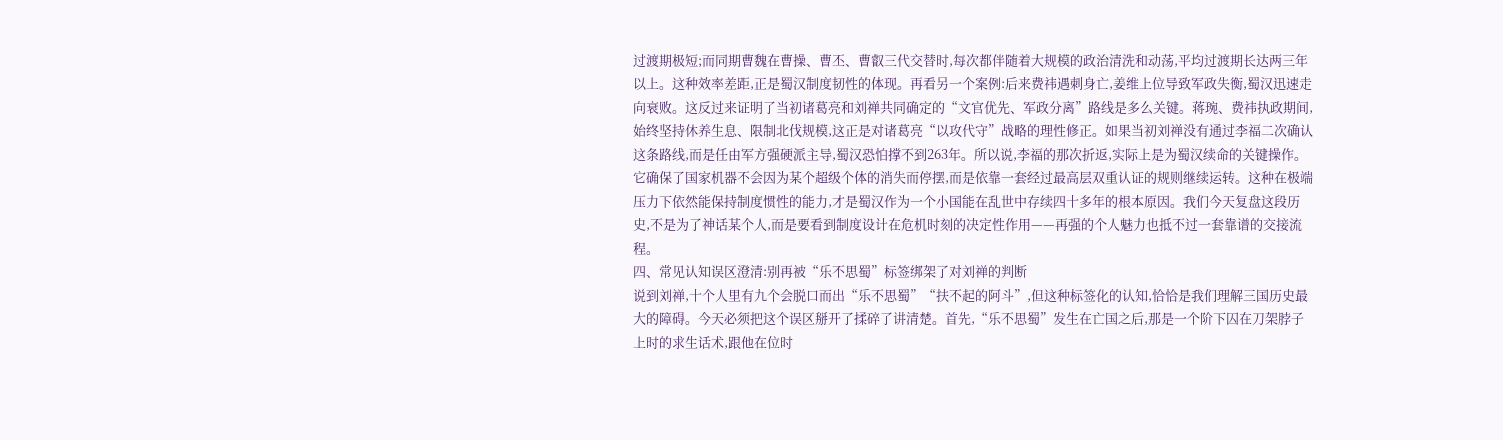过渡期极短;而同期曹魏在曹操、曹丕、曹叡三代交替时,每次都伴随着大规模的政治清洗和动荡,平均过渡期长达两三年以上。这种效率差距,正是蜀汉制度韧性的体现。再看另一个案例:后来费祎遇刺身亡,姜维上位导致军政失衡,蜀汉迅速走向衰败。这反过来证明了当初诸葛亮和刘禅共同确定的“文官优先、军政分离”路线是多么关键。蒋琬、费祎执政期间,始终坚持休养生息、限制北伐规模,这正是对诸葛亮“以攻代守”战略的理性修正。如果当初刘禅没有通过李福二次确认这条路线,而是任由军方强硬派主导,蜀汉恐怕撑不到263年。所以说,李福的那次折返,实际上是为蜀汉续命的关键操作。它确保了国家机器不会因为某个超级个体的消失而停摆,而是依靠一套经过最高层双重认证的规则继续运转。这种在极端压力下依然能保持制度惯性的能力,才是蜀汉作为一个小国能在乱世中存续四十多年的根本原因。我们今天复盘这段历史,不是为了神话某个人,而是要看到制度设计在危机时刻的决定性作用——再强的个人魅力也抵不过一套靠谱的交接流程。
四、常见认知误区澄清:别再被“乐不思蜀”标签绑架了对刘禅的判断
说到刘禅,十个人里有九个会脱口而出“乐不思蜀”“扶不起的阿斗”,但这种标签化的认知,恰恰是我们理解三国历史最大的障碍。今天必须把这个误区掰开了揉碎了讲清楚。首先,“乐不思蜀”发生在亡国之后,那是一个阶下囚在刀架脖子上时的求生话术,跟他在位时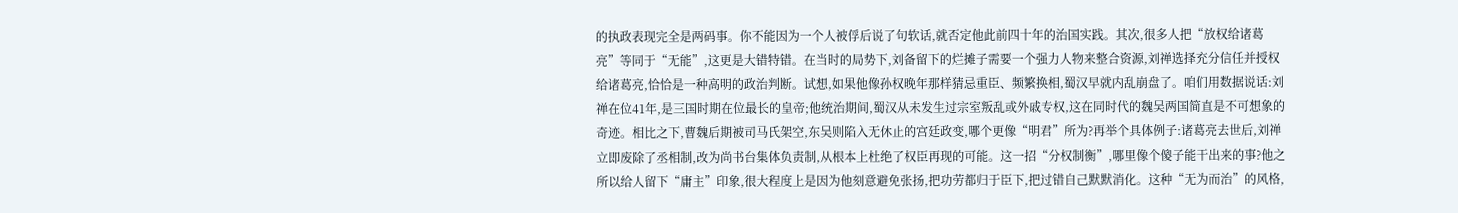的执政表现完全是两码事。你不能因为一个人被俘后说了句软话,就否定他此前四十年的治国实践。其次,很多人把“放权给诸葛亮”等同于“无能”,这更是大错特错。在当时的局势下,刘备留下的烂摊子需要一个强力人物来整合资源,刘禅选择充分信任并授权给诸葛亮,恰恰是一种高明的政治判断。试想,如果他像孙权晚年那样猜忌重臣、频繁换相,蜀汉早就内乱崩盘了。咱们用数据说话:刘禅在位41年,是三国时期在位最长的皇帝;他统治期间,蜀汉从未发生过宗室叛乱或外戚专权,这在同时代的魏吴两国简直是不可想象的奇迹。相比之下,曹魏后期被司马氏架空,东吴则陷入无休止的宫廷政变,哪个更像“明君”所为?再举个具体例子:诸葛亮去世后,刘禅立即废除了丞相制,改为尚书台集体负责制,从根本上杜绝了权臣再现的可能。这一招“分权制衡”,哪里像个傻子能干出来的事?他之所以给人留下“庸主”印象,很大程度上是因为他刻意避免张扬,把功劳都归于臣下,把过错自己默默消化。这种“无为而治”的风格,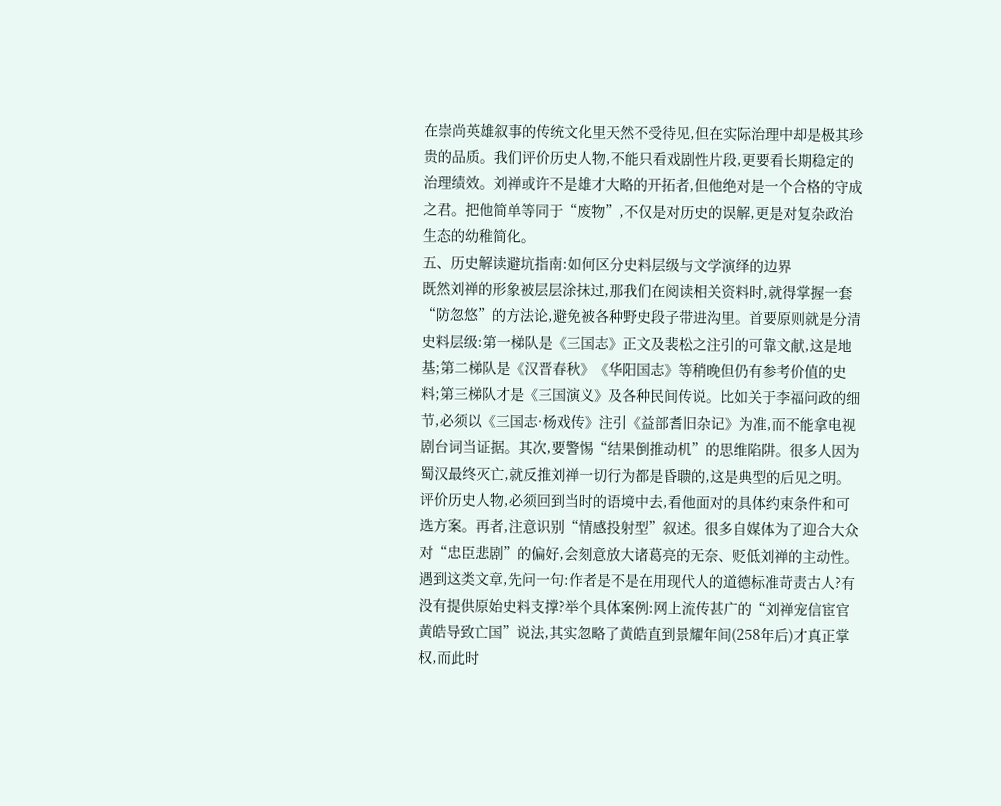在崇尚英雄叙事的传统文化里天然不受待见,但在实际治理中却是极其珍贵的品质。我们评价历史人物,不能只看戏剧性片段,更要看长期稳定的治理绩效。刘禅或许不是雄才大略的开拓者,但他绝对是一个合格的守成之君。把他简单等同于“废物”,不仅是对历史的误解,更是对复杂政治生态的幼稚简化。
五、历史解读避坑指南:如何区分史料层级与文学演绎的边界
既然刘禅的形象被层层涂抹过,那我们在阅读相关资料时,就得掌握一套“防忽悠”的方法论,避免被各种野史段子带进沟里。首要原则就是分清史料层级:第一梯队是《三国志》正文及裴松之注引的可靠文献,这是地基;第二梯队是《汉晋春秋》《华阳国志》等稍晚但仍有参考价值的史料;第三梯队才是《三国演义》及各种民间传说。比如关于李福问政的细节,必须以《三国志·杨戏传》注引《益部耆旧杂记》为准,而不能拿电视剧台词当证据。其次,要警惕“结果倒推动机”的思维陷阱。很多人因为蜀汉最终灭亡,就反推刘禅一切行为都是昏聩的,这是典型的后见之明。评价历史人物,必须回到当时的语境中去,看他面对的具体约束条件和可选方案。再者,注意识别“情感投射型”叙述。很多自媒体为了迎合大众对“忠臣悲剧”的偏好,会刻意放大诸葛亮的无奈、贬低刘禅的主动性。遇到这类文章,先问一句:作者是不是在用现代人的道德标准苛责古人?有没有提供原始史料支撑?举个具体案例:网上流传甚广的“刘禅宠信宦官黄皓导致亡国”说法,其实忽略了黄皓直到景耀年间(258年后)才真正掌权,而此时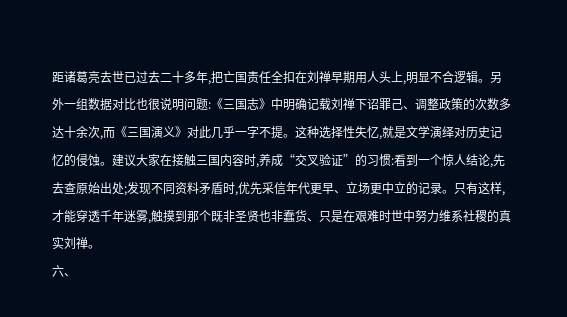距诸葛亮去世已过去二十多年,把亡国责任全扣在刘禅早期用人头上,明显不合逻辑。另外一组数据对比也很说明问题:《三国志》中明确记载刘禅下诏罪己、调整政策的次数多达十余次,而《三国演义》对此几乎一字不提。这种选择性失忆,就是文学演绎对历史记忆的侵蚀。建议大家在接触三国内容时,养成“交叉验证”的习惯:看到一个惊人结论,先去查原始出处;发现不同资料矛盾时,优先采信年代更早、立场更中立的记录。只有这样,才能穿透千年迷雾,触摸到那个既非圣贤也非蠢货、只是在艰难时世中努力维系社稷的真实刘禅。
六、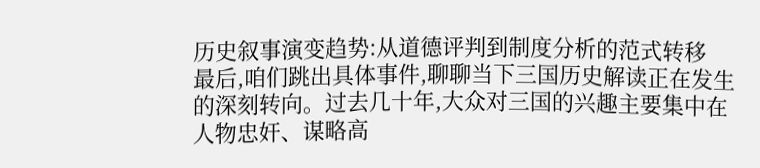历史叙事演变趋势:从道德评判到制度分析的范式转移
最后,咱们跳出具体事件,聊聊当下三国历史解读正在发生的深刻转向。过去几十年,大众对三国的兴趣主要集中在人物忠奸、谋略高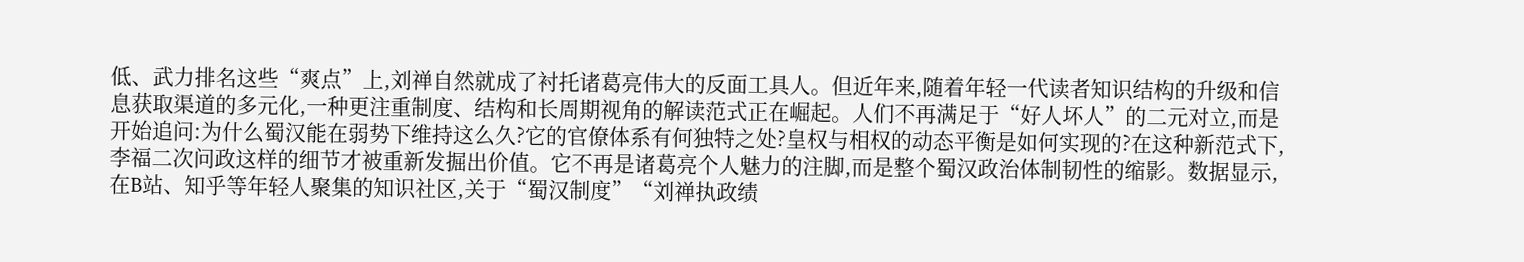低、武力排名这些“爽点”上,刘禅自然就成了衬托诸葛亮伟大的反面工具人。但近年来,随着年轻一代读者知识结构的升级和信息获取渠道的多元化,一种更注重制度、结构和长周期视角的解读范式正在崛起。人们不再满足于“好人坏人”的二元对立,而是开始追问:为什么蜀汉能在弱势下维持这么久?它的官僚体系有何独特之处?皇权与相权的动态平衡是如何实现的?在这种新范式下,李福二次问政这样的细节才被重新发掘出价值。它不再是诸葛亮个人魅力的注脚,而是整个蜀汉政治体制韧性的缩影。数据显示,在B站、知乎等年轻人聚集的知识社区,关于“蜀汉制度”“刘禅执政绩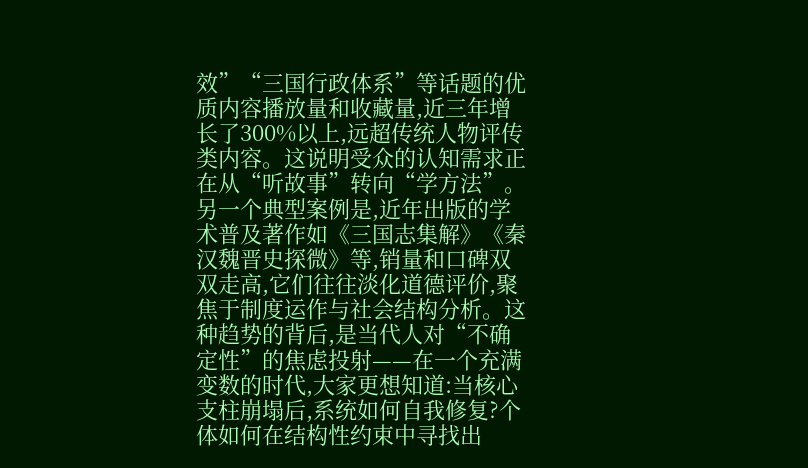效”“三国行政体系”等话题的优质内容播放量和收藏量,近三年增长了300%以上,远超传统人物评传类内容。这说明受众的认知需求正在从“听故事”转向“学方法”。另一个典型案例是,近年出版的学术普及著作如《三国志集解》《秦汉魏晋史探微》等,销量和口碑双双走高,它们往往淡化道德评价,聚焦于制度运作与社会结构分析。这种趋势的背后,是当代人对“不确定性”的焦虑投射——在一个充满变数的时代,大家更想知道:当核心支柱崩塌后,系统如何自我修复?个体如何在结构性约束中寻找出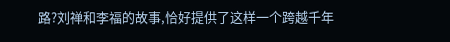路?刘禅和李福的故事,恰好提供了这样一个跨越千年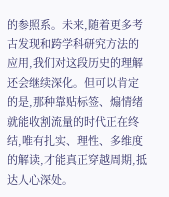的参照系。未来,随着更多考古发现和跨学科研究方法的应用,我们对这段历史的理解还会继续深化。但可以肯定的是,那种靠贴标签、煽情绪就能收割流量的时代正在终结,唯有扎实、理性、多维度的解读,才能真正穿越周期,抵达人心深处。